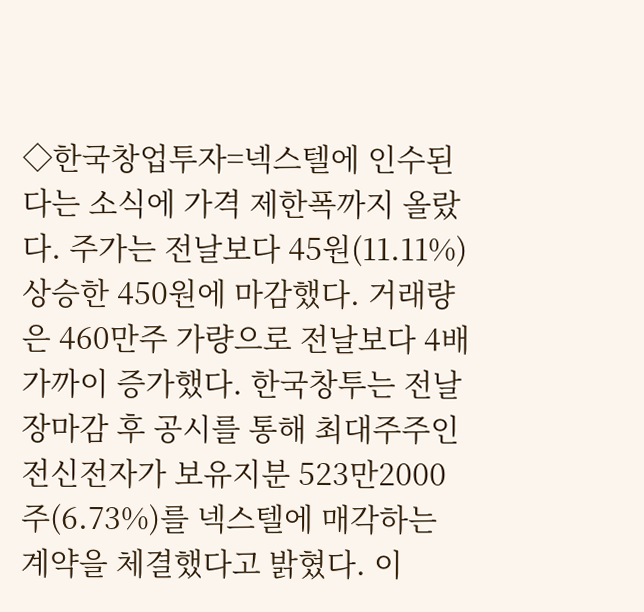◇한국창업투자=넥스텔에 인수된다는 소식에 가격 제한폭까지 올랐다. 주가는 전날보다 45원(11.11%) 상승한 450원에 마감했다. 거래량은 460만주 가량으로 전날보다 4배 가까이 증가했다. 한국창투는 전날 장마감 후 공시를 통해 최대주주인 전신전자가 보유지분 523만2000주(6.73%)를 넥스텔에 매각하는 계약을 체결했다고 밝혔다. 이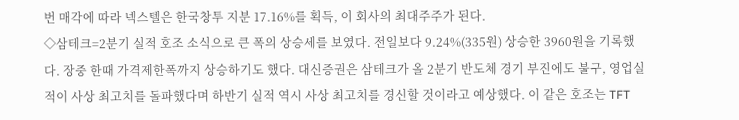번 매각에 따라 넥스텔은 한국창투 지분 17.16%를 획득, 이 회사의 최대주주가 된다.
◇삼테크=2분기 실적 호조 소식으로 큰 폭의 상승세를 보였다. 전일보다 9.24%(335원) 상승한 3960원을 기록했다. 장중 한때 가격제한폭까지 상승하기도 했다. 대신증권은 삼테크가 올 2분기 반도체 경기 부진에도 불구, 영업실적이 사상 최고치를 돌파했다며 하반기 실적 역시 사상 최고치를 경신할 것이라고 예상했다. 이 같은 호조는 TFT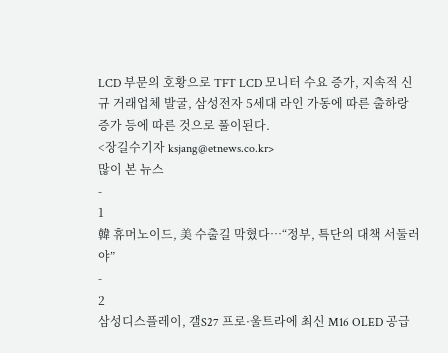LCD 부문의 호황으로 TFT LCD 모니터 수요 증가, 지속적 신규 거래업체 발굴, 삼성전자 5세대 라인 가동에 따른 출하랑 증가 등에 따른 것으로 풀이된다.
<장길수기자 ksjang@etnews.co.kr>
많이 본 뉴스
-
1
韓 휴머노이드, 美 수출길 막혔다…“정부, 특단의 대책 서둘러야”
-
2
삼성디스플레이, 갤S27 프로·울트라에 최신 M16 OLED 공급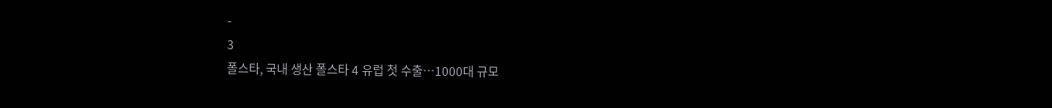-
3
폴스타, 국내 생산 폴스타 4 유럽 첫 수출…1000대 규모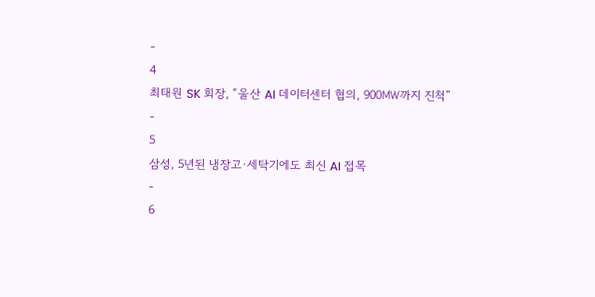-
4
최태원 SK 회장, “울산 AI 데이터센터 협의, 900㎿까지 진척”
-
5
삼성, 5년된 냉장고·세탁기에도 최신 AI 접목
-
6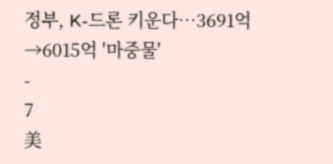정부, K-드론 키운다…3691억→6015억 '마중물'
-
7
美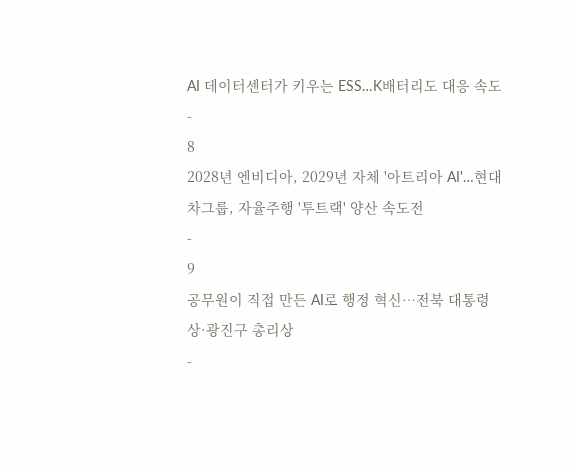AI 데이터센터가 키우는 ESS…K배터리도 대응 속도
-
8
2028년 엔비디아, 2029년 자체 '아트리아 AI'…현대차그룹, 자율주행 '투트랙' 양산 속도전
-
9
공무원이 직접 만든 AI로 행정 혁신…전북 대통령상·광진구 총리상
-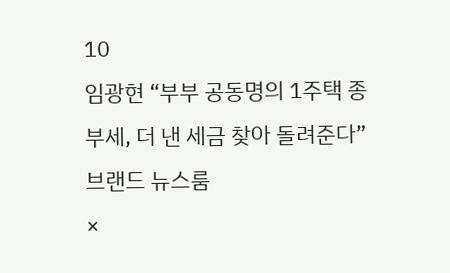10
임광현 “부부 공동명의 1주택 종부세, 더 낸 세금 찾아 돌려준다”
브랜드 뉴스룸
×